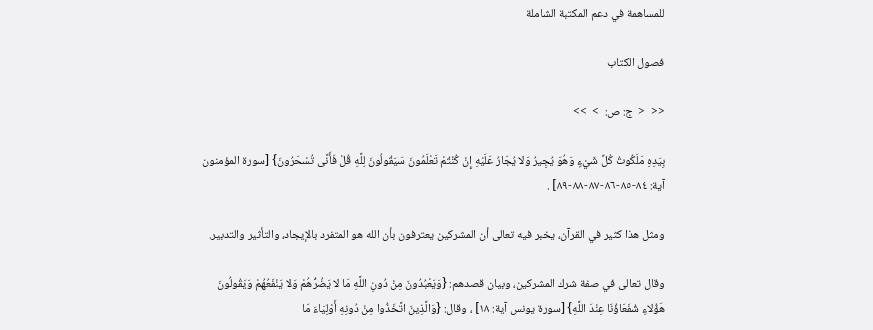للمساهمة في دعم المكتبة الشاملة

فصول الكتاب

<<  <  ج: ص:  >  >>

بِيَدِهِ مَلَكُوتُ كُلِّ شَيْءٍ وَهُوَ يُجِيرُ وَلا يُجَارُ عَلَيْهِ إِنْ كُنْتُمْ تَعْلَمُونَ سَيَقُولُونَ لِلَّهِ قُلْ فَأَنَّى تُسْحَرُونَ} [سورة المؤمنون آية: ٨٤-٨٥-٨٦-٨٧-٨٨-٨٩] .

ومثل هذا كثير في القرآن، يخبر فيه تعالى أن المشركين يعترفون بأن الله هو المتفرد بالإيجاد، والتأثير والتدبير.

وقال تعالى في صفة شرك المشركين، وبيان قصدهم: {وَيَعْبُدُونَ مِنْ دُونِ اللَّهِ مَا لا يَضُرُّهُمْ وَلا يَنْفَعُهُمْ وَيَقُولُونَ هَؤُلاءِ شُفَعَاؤُنَا عِنْدَ اللَّهِ} [سورة يونس آية: ١٨] ، وقال: {وَالَّذِينَ اتَّخَذُوا مِنْ دُونِهِ أَوْلِيَاءَ مَا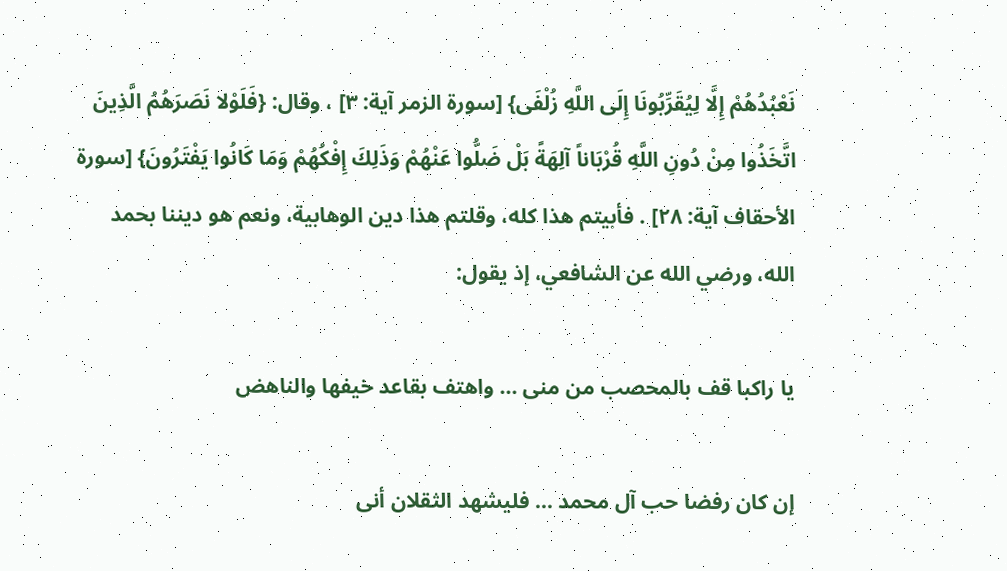نَعْبُدُهُمْ إِلَّا لِيُقَرِّبُونَا إِلَى اللَّهِ زُلْفَى} [سورة الزمر آية: ٣] ، وقال: {فَلَوْلا نَصَرَهُمُ الَّذِينَ اتَّخَذُوا مِنْ دُونِ اللَّهِ قُرْبَاناً آلِهَةً بَلْ ضَلُّوا عَنْهُمْ وَذَلِكَ إِفْكُهُمْ وَمَا كَانُوا يَفْتَرُونَ} [سورة الأحقاف آية: ٢٨] . فأبيتم هذا كله، وقلتم هذا دين الوهابية، ونعم هو ديننا بحمد الله، ورضي الله عن الشافعي، إذ يقول:

يا راكبا قف بالمحصب من منى ... واهتف بقاعد خيفها والناهض

إن كان رفضا حب آل محمد ... فليشهد الثقلان أنى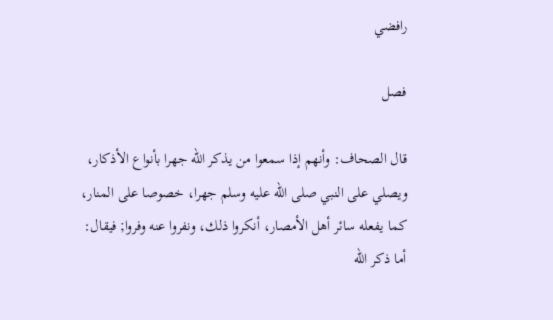رافضي

فصل

قال الصحاف: وأنهم إذا سمعوا من يذكر الله جهرا بأنواع الأذكار، ويصلي على النبي صلى الله عليه وسلم جهرا، خصوصا على المنار، كما يفعله سائر أهل الأمصار، أنكروا ذلك، ونفروا عنه وفروا; فيقال: أما ذكر الله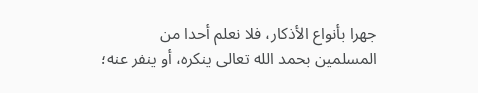جهرا بأنواع الأذكار، فلا نعلم أحدا من المسلمين بحمد الله تعالى ينكره، أو ينفر عنه؛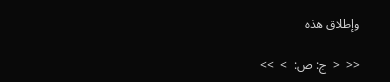وإطلاق هذه

<<  <  ج: ص:  >  >>